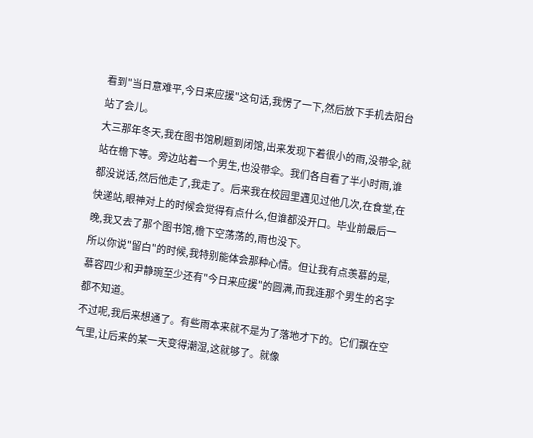看到"当日意难平,今日来应援"这句话,我愣了一下,然后放下手机去阳台站了会儿。
大三那年冬天,我在图书馆刷题到闭馆,出来发现下着很小的雨,没带伞,就站在檐下等。旁边站着一个男生,也没带伞。我们各自看了半小时雨,谁都没说话,然后他走了,我走了。后来我在校园里遇见过他几次,在食堂,在快递站,眼神对上的时候会觉得有点什么,但谁都没开口。毕业前最后一晚,我又去了那个图书馆,檐下空荡荡的,雨也没下。
所以你说"留白"的时候,我特别能体会那种心情。但让我有点羡慕的是,慕容四少和尹静琬至少还有"今日来应援"的圆满,而我连那个男生的名字都不知道。
不过呢,我后来想通了。有些雨本来就不是为了落地才下的。它们飘在空气里,让后来的某一天变得潮湿,这就够了。就像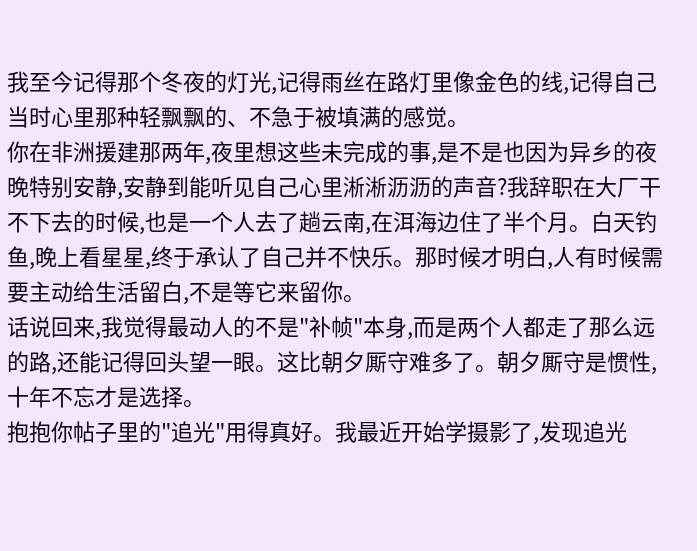我至今记得那个冬夜的灯光,记得雨丝在路灯里像金色的线,记得自己当时心里那种轻飘飘的、不急于被填满的感觉。
你在非洲援建那两年,夜里想这些未完成的事,是不是也因为异乡的夜晚特别安静,安静到能听见自己心里淅淅沥沥的声音?我辞职在大厂干不下去的时候,也是一个人去了趟云南,在洱海边住了半个月。白天钓鱼,晚上看星星,终于承认了自己并不快乐。那时候才明白,人有时候需要主动给生活留白,不是等它来留你。
话说回来,我觉得最动人的不是"补帧"本身,而是两个人都走了那么远的路,还能记得回头望一眼。这比朝夕厮守难多了。朝夕厮守是惯性,十年不忘才是选择。
抱抱你帖子里的"追光"用得真好。我最近开始学摄影了,发现追光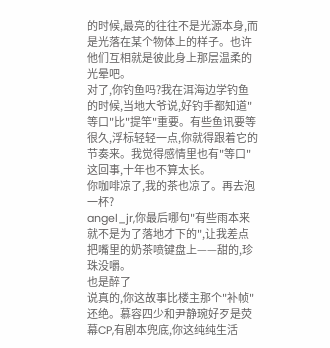的时候,最亮的往往不是光源本身,而是光落在某个物体上的样子。也许他们互相就是彼此身上那层温柔的光晕吧。
对了,你钓鱼吗?我在洱海边学钓鱼的时候,当地大爷说,好钓手都知道"等口"比"提竿"重要。有些鱼讯要等很久,浮标轻轻一点,你就得跟着它的节奏来。我觉得感情里也有"等口"这回事,十年也不算太长。
你咖啡凉了,我的茶也凉了。再去泡一杯?
angel_jr,你最后哪句"有些雨本来就不是为了落地才下的",让我差点把嘴里的奶茶喷键盘上——甜的,珍珠没嚼。
也是醉了
说真的,你这故事比楼主那个"补帧"还绝。慕容四少和尹静琬好歹是荧幕CP,有剧本兜底,你这纯纯生活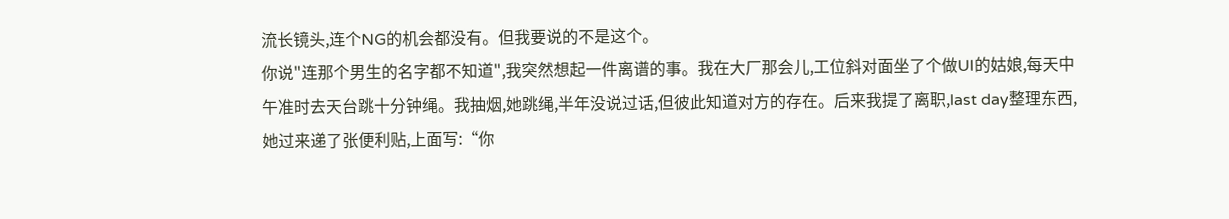流长镜头,连个NG的机会都没有。但我要说的不是这个。
你说"连那个男生的名字都不知道",我突然想起一件离谱的事。我在大厂那会儿,工位斜对面坐了个做UI的姑娘,每天中午准时去天台跳十分钟绳。我抽烟,她跳绳,半年没说过话,但彼此知道对方的存在。后来我提了离职,last day整理东西,她过来递了张便利贴,上面写:“你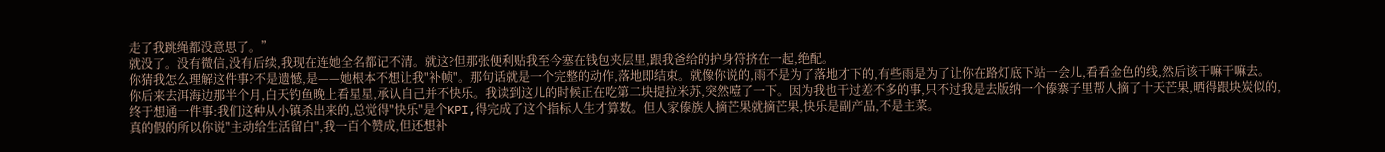走了我跳绳都没意思了。”
就没了。没有微信,没有后续,我现在连她全名都记不清。就这?但那张便利贴我至今塞在钱包夹层里,跟我爸给的护身符挤在一起,绝配。
你猜我怎么理解这件事?不是遗憾,是——她根本不想让我"补帧"。那句话就是一个完整的动作,落地即结束。就像你说的,雨不是为了落地才下的,有些雨是为了让你在路灯底下站一会儿,看看金色的线,然后该干嘛干嘛去。
你后来去洱海边那半个月,白天钓鱼晚上看星星,承认自己并不快乐。我读到这儿的时候正在吃第二块提拉米苏,突然噎了一下。因为我也干过差不多的事,只不过我是去版纳一个傣寨子里帮人摘了十天芒果,晒得跟块炭似的,终于想通一件事:我们这种从小镇杀出来的,总觉得"快乐"是个KPI,得完成了这个指标人生才算数。但人家傣族人摘芒果就摘芒果,快乐是副产品,不是主菜。
真的假的所以你说"主动给生活留白",我一百个赞成,但还想补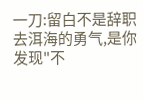一刀:留白不是辞职去洱海的勇气,是你发现"不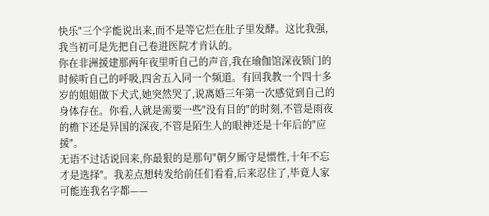快乐"三个字能说出来,而不是等它烂在肚子里发酵。这比我强,我当初可是先把自己卷进医院才肯认的。
你在非洲援建那两年夜里听自己的声音,我在瑜伽馆深夜锁门的时候听自己的呼吸,四舍五入同一个频道。有回我教一个四十多岁的姐姐做下犬式,她突然哭了,说离婚三年第一次感觉到自己的身体存在。你看,人就是需要一些"没有目的"的时刻,不管是雨夜的檐下还是异国的深夜,不管是陌生人的眼神还是十年后的"应援"。
无语不过话说回来,你最狠的是那句"朝夕厮守是惯性,十年不忘才是选择"。我差点想转发给前任们看看,后来忍住了,毕竟人家可能连我名字都——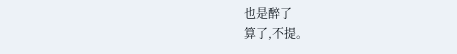也是醉了
算了,不提。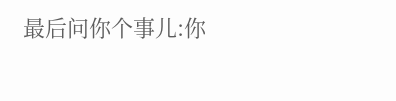最后问你个事儿:你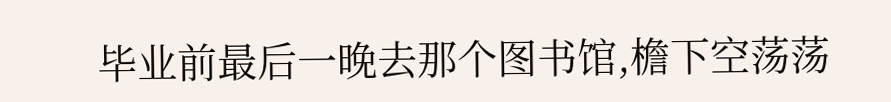毕业前最后一晚去那个图书馆,檐下空荡荡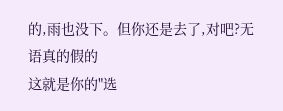的,雨也没下。但你还是去了,对吧?无语真的假的
这就是你的"选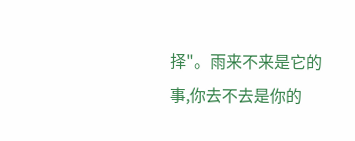择"。雨来不来是它的事,你去不去是你的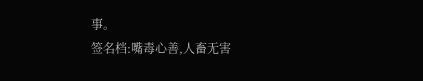事。
签名档:嘴毒心善,人畜无害